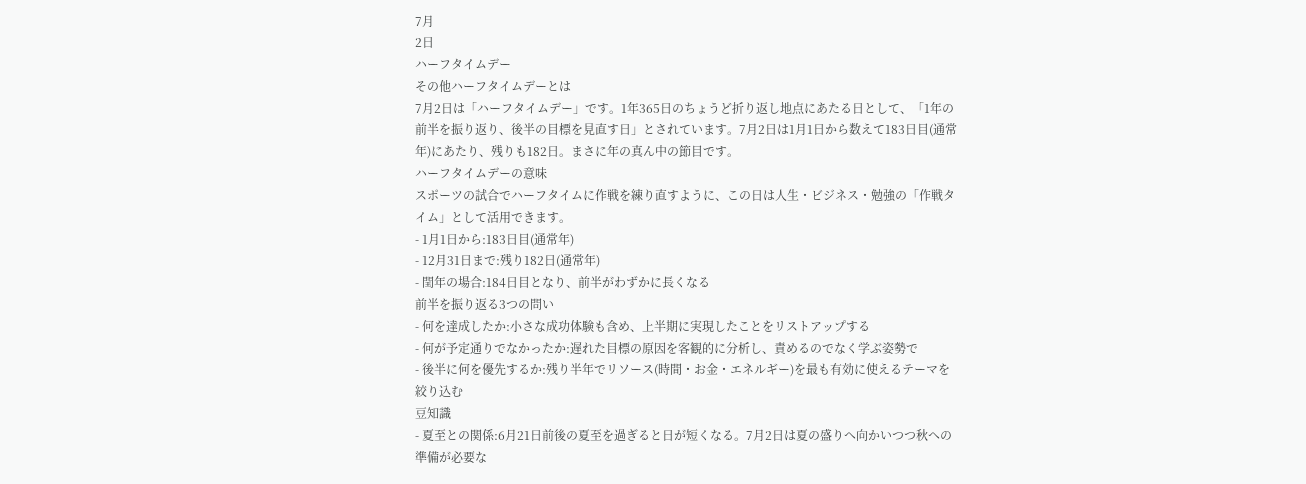7月
2日
ハーフタイムデー
その他ハーフタイムデーとは
7月2日は「ハーフタイムデー」です。1年365日のちょうど折り返し地点にあたる日として、「1年の前半を振り返り、後半の目標を見直す日」とされています。7月2日は1月1日から数えて183日目(通常年)にあたり、残りも182日。まさに年の真ん中の節目です。
ハーフタイムデーの意味
スポーツの試合でハーフタイムに作戦を練り直すように、この日は人生・ビジネス・勉強の「作戦タイム」として活用できます。
- 1月1日から:183日目(通常年)
- 12月31日まで:残り182日(通常年)
- 閏年の場合:184日目となり、前半がわずかに長くなる
前半を振り返る3つの問い
- 何を達成したか:小さな成功体験も含め、上半期に実現したことをリストアップする
- 何が予定通りでなかったか:遅れた目標の原因を客観的に分析し、責めるのでなく学ぶ姿勢で
- 後半に何を優先するか:残り半年でリソース(時間・お金・エネルギー)を最も有効に使えるテーマを絞り込む
豆知識
- 夏至との関係:6月21日前後の夏至を過ぎると日が短くなる。7月2日は夏の盛りへ向かいつつ秋への準備が必要な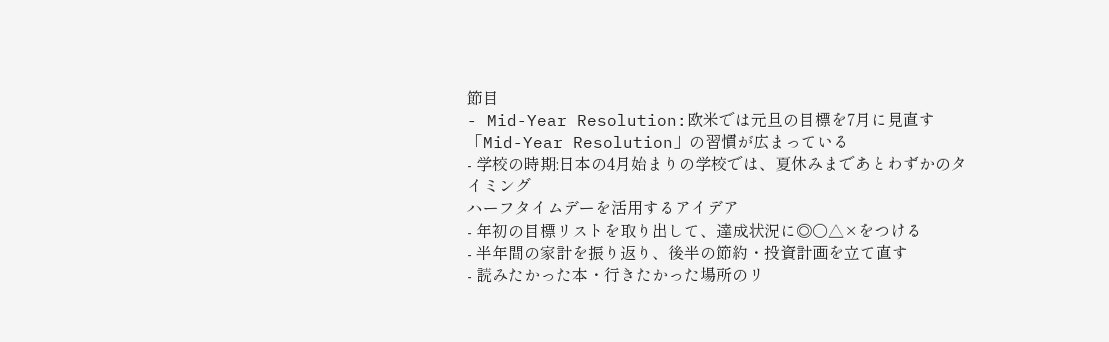節目
- Mid-Year Resolution:欧米では元旦の目標を7月に見直す「Mid-Year Resolution」の習慣が広まっている
- 学校の時期:日本の4月始まりの学校では、夏休みまであとわずかのタイミング
ハーフタイムデーを活用するアイデア
- 年初の目標リストを取り出して、達成状況に◎○△×をつける
- 半年間の家計を振り返り、後半の節約・投資計画を立て直す
- 読みたかった本・行きたかった場所のリ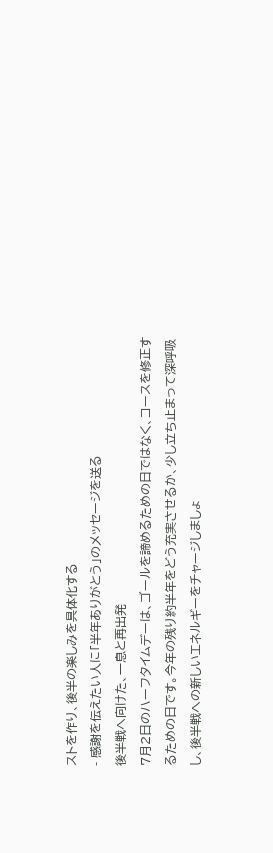ストを作り、後半の楽しみを具体化する
- 感謝を伝えたい人に「半年ありがとう」のメッセージを送る
後半戦へ向けた、一息と再出発
7月2日のハーフタイムデーは、ゴールを諦めるための日ではなく、コースを修正するための日です。今年の残り約半年をどう充実させるか、少し立ち止まって深呼吸し、後半戦への新しいエネルギーをチャージしましょ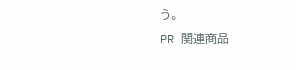う。
PR 関連商品